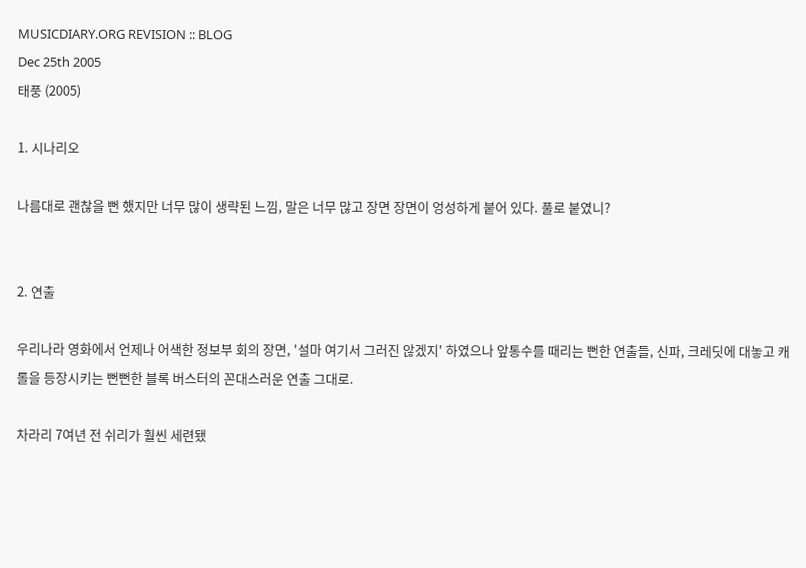MUSICDIARY.ORG REVISION :: BLOG
Dec 25th 2005
태풍 (2005)

1. 시나리오

나름대로 괜찮을 뻔 했지만 너무 많이 생략된 느낌, 말은 너무 많고 장면 장면이 엉성하게 붙어 있다. 풀로 붙였니?


2. 연출

우리나라 영화에서 언제나 어색한 정보부 회의 장면, '설마 여기서 그러진 않겠지' 하였으나 앞통수를 때리는 뻔한 연출들, 신파, 크레딧에 대놓고 캐롤을 등장시키는 뻔뻔한 블록 버스터의 꼰대스러운 연출 그대로.

차라리 7여년 전 쉬리가 훨씬 세련됐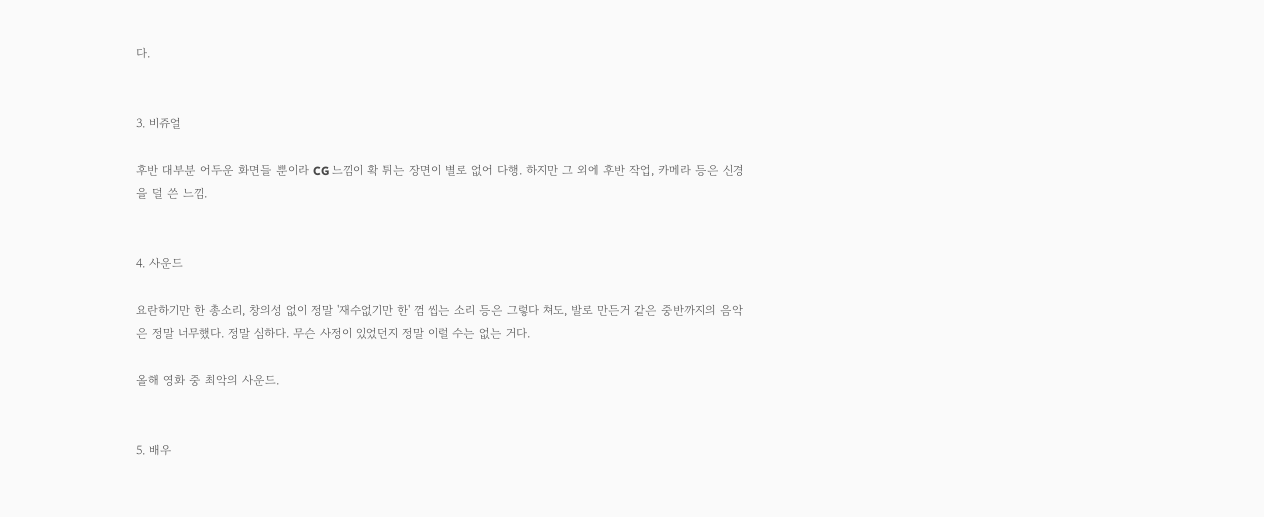다.


3. 비쥬얼

후반 대부분 어두운 화면들 뿐이라 CG 느낌이 확 튀는 장면이 별로 없어 다행. 하지만 그 외에 후반 작업, 카메라 등은 신경을 덜 쓴 느낌.


4. 사운드

요란하기만 한 총소리, 창의성 없이 정말 '재수없기만 한' 껌 씹는 소리 등은 그렇다 쳐도, 발로 만든거 같은 중반까지의 음악은 정말 너무했다. 정말 심하다. 무슨 사정이 있었던지 정말 이럴 수는 없는 거다.

올해 영화 중 최악의 사운드.


5. 배우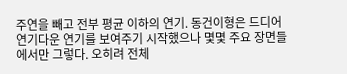주연을 빼고 전부 평균 이하의 연기. 동건이형은 드디어 연기다운 연기를 보여주기 시작했으나 몇몇 주요 장면들에서만 그렇다. 오히려 전체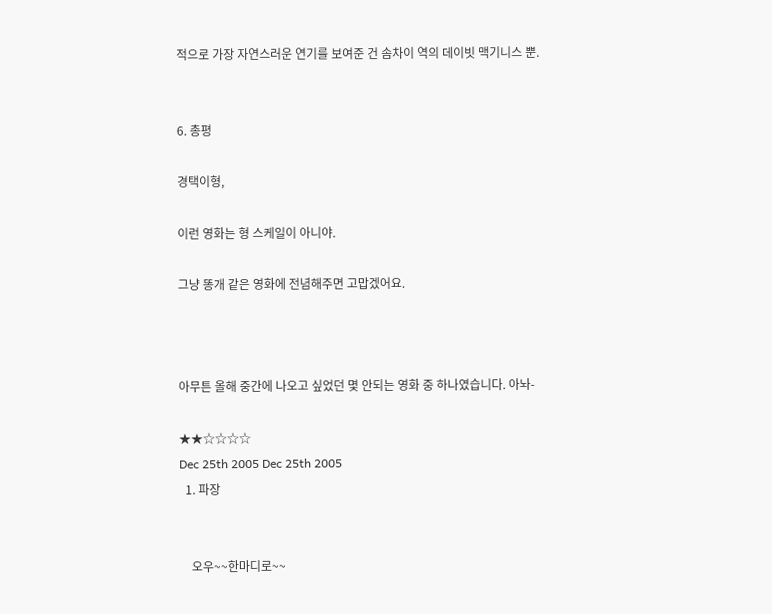적으로 가장 자연스러운 연기를 보여준 건 솜차이 역의 데이빗 맥기니스 뿐.


6. 총평

경택이형,

이런 영화는 형 스케일이 아니야.

그냥 똥개 같은 영화에 전념해주면 고맙겠어요.



아무튼 올해 중간에 나오고 싶었던 몇 안되는 영화 중 하나였습니다. 아놔-

★★☆☆☆☆
Dec 25th 2005 Dec 25th 2005
  1. 파장


    오우~~한마디로~~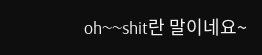oh~~shit란 말이네요~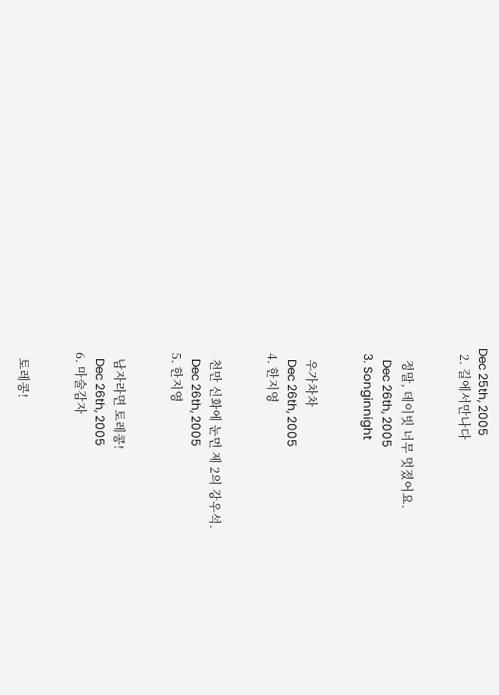Dec 25th, 2005
  2. 길에서만나다


    정말, 데이빗 너무 멋졌어요.
    Dec 26th, 2005
  3. Songinnight


    우가차차
    Dec 26th, 2005
  4. 한지영


    천만 신화에 눈먼 제 2의 강우석.
    Dec 26th, 2005
  5. 한지영


    남자라면 토레콩!
    Dec 26th, 2005
  6. 마술감자


    토레콩!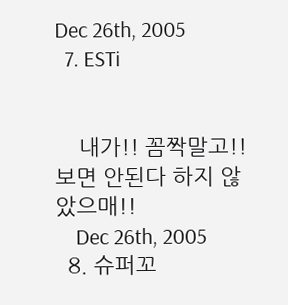Dec 26th, 2005
  7. ESTi


    내가!! 꼼짝말고!! 보면 안된다 하지 않았으매!!
    Dec 26th, 2005
  8. 슈퍼꼬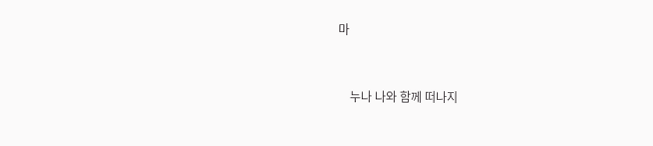마


    누나 나와 함께 떠나지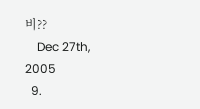비??
    Dec 27th, 2005
  9.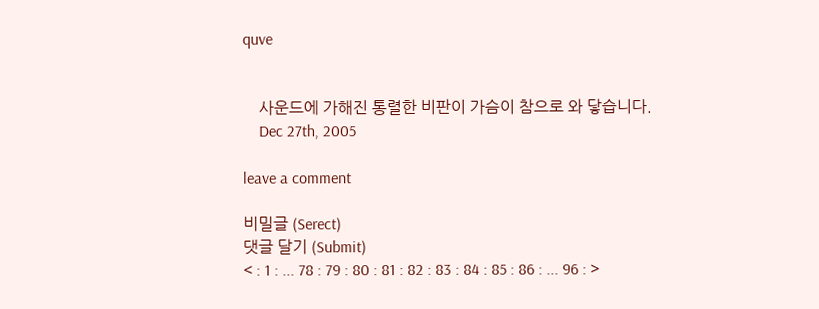quve


    사운드에 가해진 통렬한 비판이 가슴이 참으로 와 닿습니다.
    Dec 27th, 2005

leave a comment

비밀글 (Serect)
댓글 달기 (Submit)
< : 1 : ... 78 : 79 : 80 : 81 : 82 : 83 : 84 : 85 : 86 : ... 96 : >